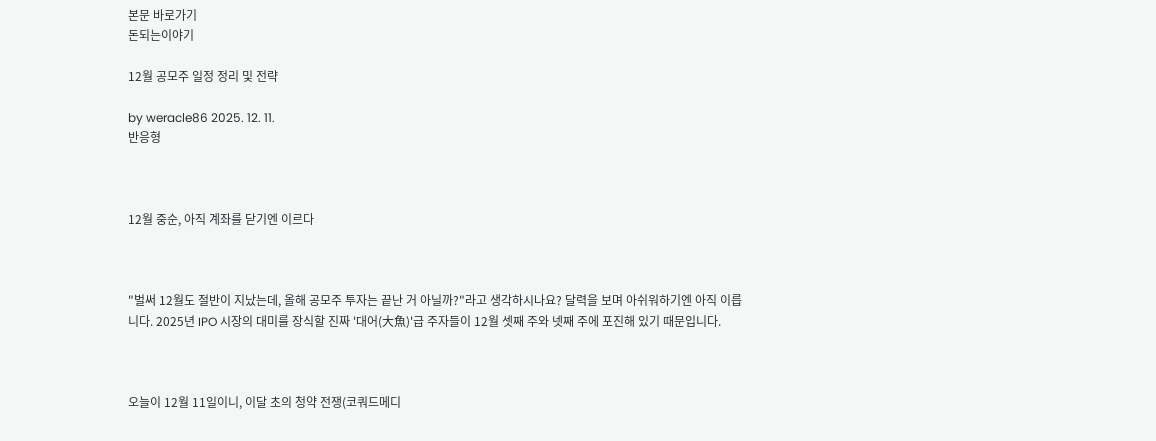본문 바로가기
돈되는이야기

12월 공모주 일정 정리 및 전략

by weracle86 2025. 12. 11.
반응형



12월 중순, 아직 계좌를 닫기엔 이르다



"벌써 12월도 절반이 지났는데, 올해 공모주 투자는 끝난 거 아닐까?"라고 생각하시나요? 달력을 보며 아쉬워하기엔 아직 이릅니다. 2025년 IPO 시장의 대미를 장식할 진짜 '대어(大魚)'급 주자들이 12월 셋째 주와 넷째 주에 포진해 있기 때문입니다.



오늘이 12월 11일이니, 이달 초의 청약 전쟁(코쿼드메디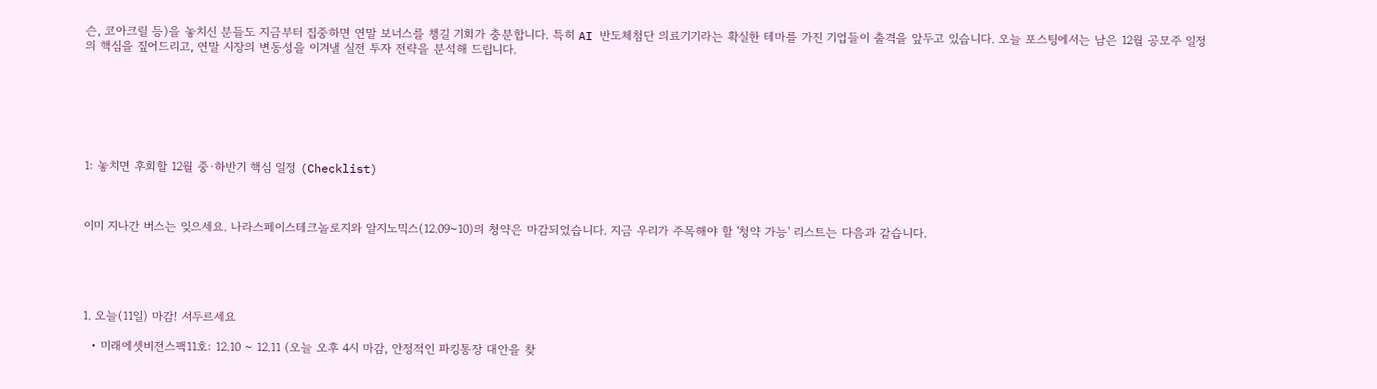슨, 코아크릴 등)을 놓치신 분들도 지금부터 집중하면 연말 보너스를 챙길 기회가 충분합니다. 특히 AI 반도체첨단 의료기기라는 확실한 테마를 가진 기업들이 출격을 앞두고 있습니다. 오늘 포스팅에서는 남은 12월 공모주 일정의 핵심을 짚어드리고, 연말 시장의 변동성을 이겨낼 실전 투자 전략을 분석해 드립니다.







1: 놓치면 후회할 12월 중·하반기 핵심 일정 (Checklist)



이미 지나간 버스는 잊으세요. 나라스페이스테크놀로지와 알지노믹스(12.09~10)의 청약은 마감되었습니다. 지금 우리가 주목해야 할 '청약 가능' 리스트는 다음과 같습니다.





1. 오늘(11일) 마감! 서두르세요

  • 미래에셋비전스팩11호: 12.10 ~ 12.11 (오늘 오후 4시 마감, 안정적인 파킹통장 대안을 찾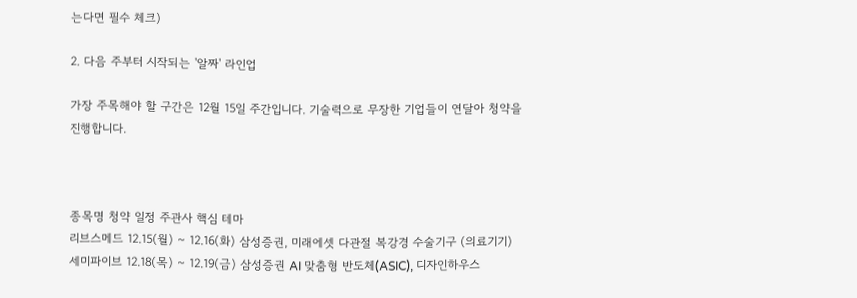는다면 필수 체크)

2. 다음 주부터 시작되는 '알짜' 라인업

가장 주목해야 할 구간은 12월 15일 주간입니다. 기술력으로 무장한 기업들이 연달아 청약을 진행합니다.



종목명 청약 일정 주관사 핵심 테마
리브스메드 12.15(월) ~ 12.16(화) 삼성증권, 미래에셋 다관절 복강경 수술기구 (의료기기)
세미파이브 12.18(목) ~ 12.19(금) 삼성증권 AI 맞춤형 반도체(ASIC), 디자인하우스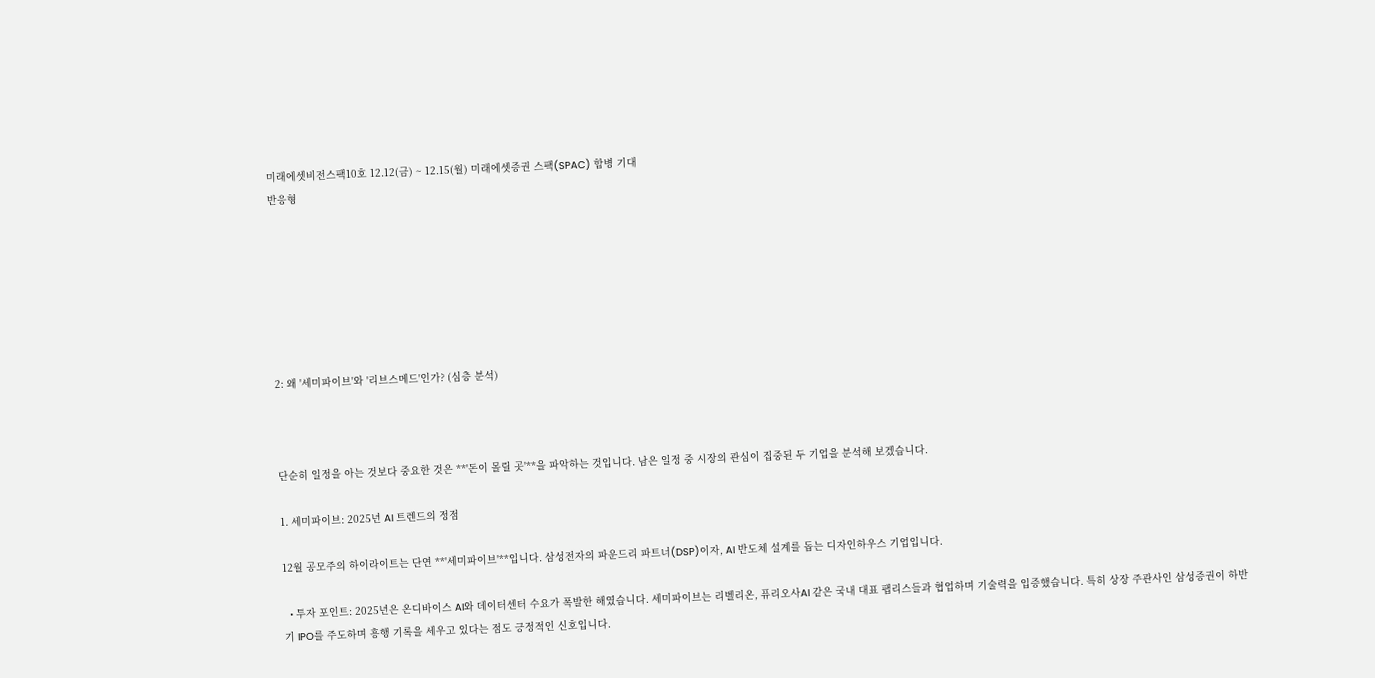미래에셋비전스팩10호 12.12(금) ~ 12.15(월) 미래에셋증권 스팩(SPAC) 합병 기대
반응형







2: 왜 '세미파이브'와 '리브스메드'인가? (심층 분석)



단순히 일정을 아는 것보다 중요한 것은 **'돈이 몰릴 곳'**을 파악하는 것입니다. 남은 일정 중 시장의 관심이 집중된 두 기업을 분석해 보겠습니다.

1. 세미파이브: 2025년 AI 트렌드의 정점

12월 공모주의 하이라이트는 단연 **'세미파이브'**입니다. 삼성전자의 파운드리 파트너(DSP)이자, AI 반도체 설계를 돕는 디자인하우스 기업입니다.

  • 투자 포인트: 2025년은 온디바이스 AI와 데이터센터 수요가 폭발한 해였습니다. 세미파이브는 리벨리온, 퓨리오사AI 같은 국내 대표 팹리스들과 협업하며 기술력을 입증했습니다. 특히 상장 주관사인 삼성증권이 하반기 IPO를 주도하며 흥행 기록을 세우고 있다는 점도 긍정적인 신호입니다.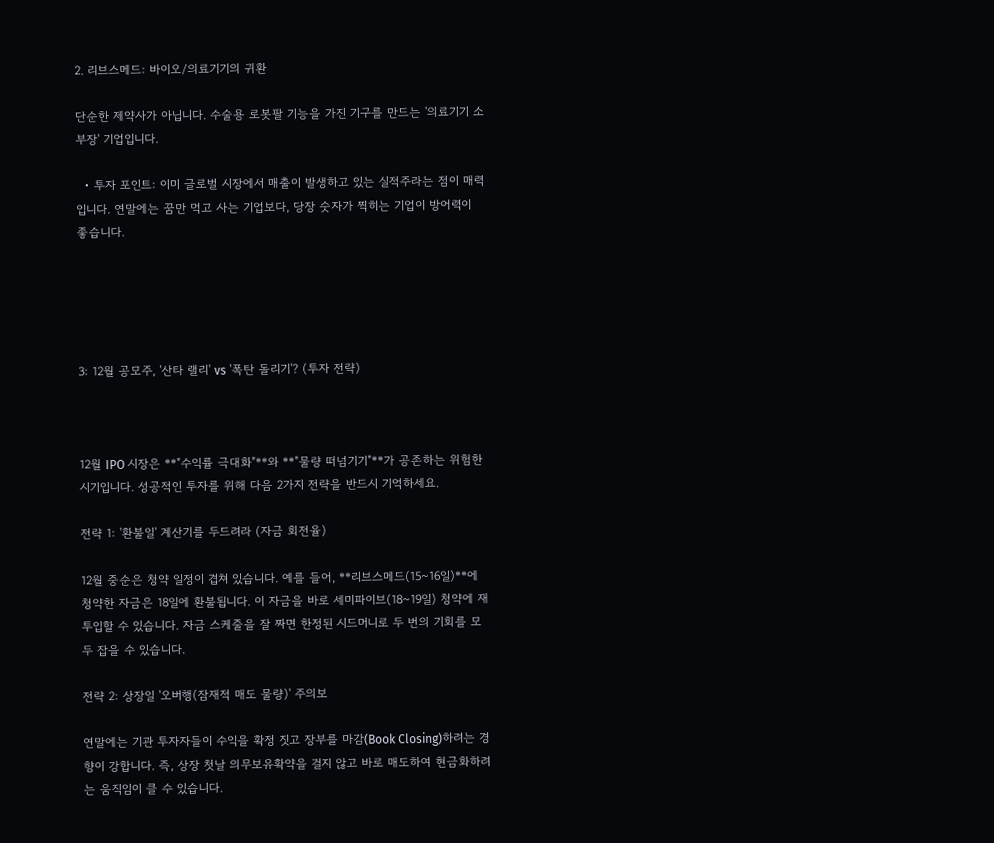2. 리브스메드: 바이오/의료기기의 귀환

단순한 제약사가 아닙니다. 수술용 로봇팔 기능을 가진 기구를 만드는 '의료기기 소부장' 기업입니다.

  • 투자 포인트: 이미 글로벌 시장에서 매출이 발생하고 있는 실적주라는 점이 매력입니다. 연말에는 꿈만 먹고 사는 기업보다, 당장 숫자가 찍히는 기업이 방어력이 좋습니다.





3: 12월 공모주, '산타 랠리' vs '폭탄 돌리기'? (투자 전략)



12월 IPO 시장은 **"수익률 극대화"**와 **"물량 떠넘기기"**가 공존하는 위험한 시기입니다. 성공적인 투자를 위해 다음 2가지 전략을 반드시 기억하세요.

전략 1: '환불일' 계산기를 두드려라 (자금 회전율)

12월 중순은 청약 일정이 겹쳐 있습니다. 예를 들어, **리브스메드(15~16일)**에 청약한 자금은 18일에 환불됩니다. 이 자금을 바로 세미파이브(18~19일) 청약에 재투입할 수 있습니다. 자금 스케줄을 잘 짜면 한정된 시드머니로 두 번의 기회를 모두 잡을 수 있습니다.

전략 2: 상장일 '오버행(잠재적 매도 물량)' 주의보

연말에는 기관 투자자들이 수익을 확정 짓고 장부를 마감(Book Closing)하려는 경향이 강합니다. 즉, 상장 첫날 의무보유확약을 걸지 않고 바로 매도하여 현금화하려는 움직임이 클 수 있습니다.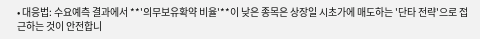• 대응법: 수요예측 결과에서 **'의무보유확약 비율'**이 낮은 종목은 상장일 시초가에 매도하는 '단타 전략'으로 접근하는 것이 안전합니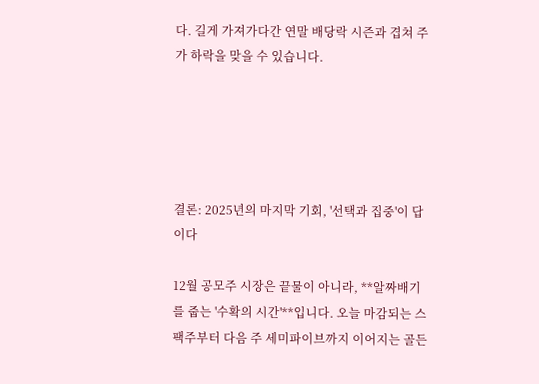다. 길게 가져가다간 연말 배당락 시즌과 겹쳐 주가 하락을 맞을 수 있습니다.





결론: 2025년의 마지막 기회, '선택과 집중'이 답이다

12월 공모주 시장은 끝물이 아니라, **알짜배기를 줍는 '수확의 시간'**입니다. 오늘 마감되는 스팩주부터 다음 주 세미파이브까지 이어지는 골든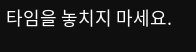타임을 놓치지 마세요.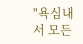"욕심내서 모든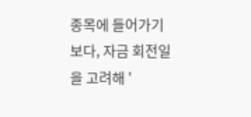종목에 들어가기보다, 자금 회전일을 고려해 '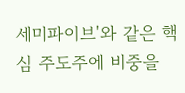세미파이브'와 같은 핵심 주도주에 비중을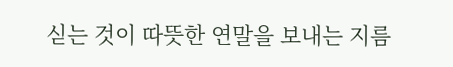싣는 것이 따뜻한 연말을 보내는 지름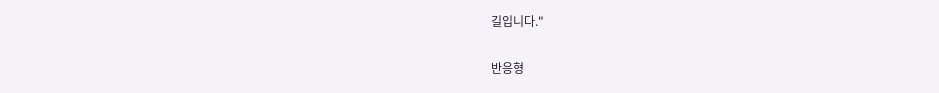길입니다."

반응형